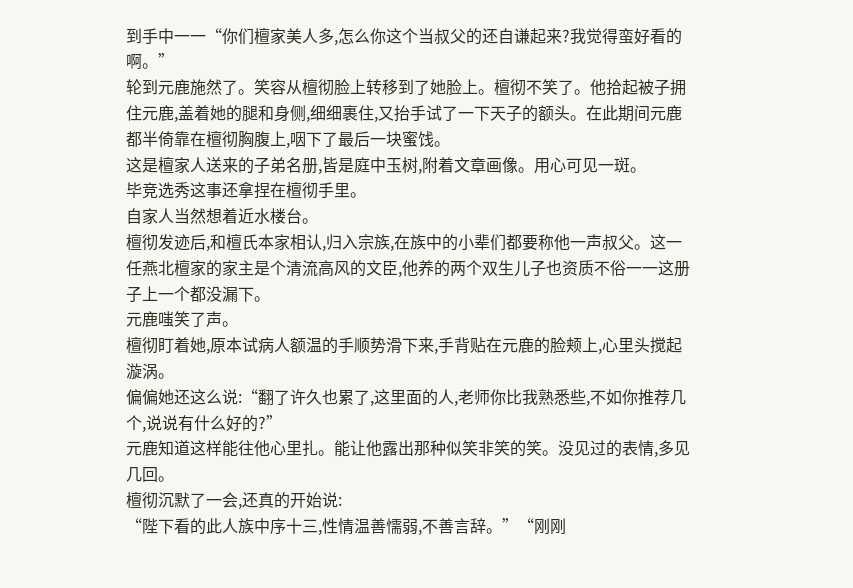到手中一一“你们檀家美人多,怎么你这个当叔父的还自谦起来?我觉得蛮好看的啊。”
轮到元鹿施然了。笑容从檀彻脸上转移到了她脸上。檀彻不笑了。他拾起被子拥住元鹿,盖着她的腿和身侧,细细裹住,又抬手试了一下天子的额头。在此期间元鹿都半倚靠在檀彻胸腹上,咽下了最后一块蜜饯。
这是檀家人送来的子弟名册,皆是庭中玉树,附着文章画像。用心可见一斑。
毕竞选秀这事还拿捏在檀彻手里。
自家人当然想着近水楼台。
檀彻发迹后,和檀氏本家相认,归入宗族,在族中的小辈们都要称他一声叔父。这一任燕北檀家的家主是个清流高风的文臣,他养的两个双生儿子也资质不俗一一这册子上一个都没漏下。
元鹿嗤笑了声。
檀彻盯着她,原本试病人额温的手顺势滑下来,手背贴在元鹿的脸颊上,心里头搅起漩涡。
偏偏她还这么说:“翻了许久也累了,这里面的人,老师你比我熟悉些,不如你推荐几个,说说有什么好的?”
元鹿知道这样能往他心里扎。能让他露出那种似笑非笑的笑。没见过的表情,多见几回。
檀彻沉默了一会,还真的开始说:
“陛下看的此人族中序十三,性情温善懦弱,不善言辞。”“刚刚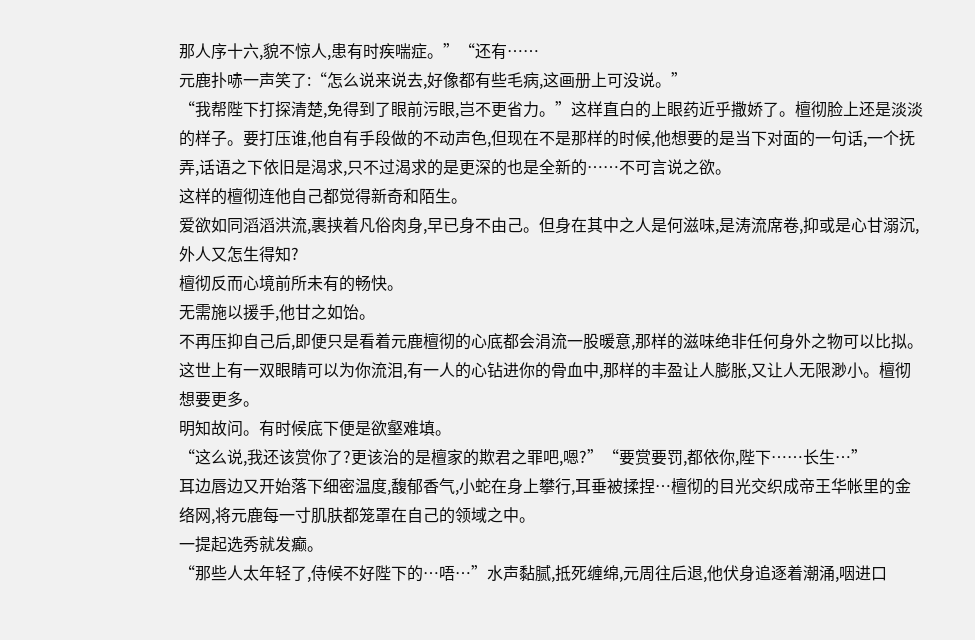那人序十六,貌不惊人,患有时疾喘症。”“还有……
元鹿扑哧一声笑了:“怎么说来说去,好像都有些毛病,这画册上可没说。”
“我帮陛下打探清楚,免得到了眼前污眼,岂不更省力。”这样直白的上眼药近乎撒娇了。檀彻脸上还是淡淡的样子。要打压谁,他自有手段做的不动声色,但现在不是那样的时候,他想要的是当下对面的一句话,一个抚弄,话语之下依旧是渴求,只不过渴求的是更深的也是全新的……不可言说之欲。
这样的檀彻连他自己都觉得新奇和陌生。
爱欲如同滔滔洪流,裹挟着凡俗肉身,早已身不由己。但身在其中之人是何滋味,是涛流席卷,抑或是心甘溺沉,外人又怎生得知?
檀彻反而心境前所未有的畅快。
无需施以援手,他甘之如饴。
不再压抑自己后,即便只是看着元鹿檀彻的心底都会涓流一股暖意,那样的滋味绝非任何身外之物可以比拟。这世上有一双眼睛可以为你流泪,有一人的心钻进你的骨血中,那样的丰盈让人膨胀,又让人无限渺小。檀彻想要更多。
明知故问。有时候底下便是欲壑难填。
“这么说,我还该赏你了?更该治的是檀家的欺君之罪吧,嗯?”“要赏要罚,都依你,陛下……长生…”
耳边唇边又开始落下细密温度,馥郁香气,小蛇在身上攀行,耳垂被揉捏…檀彻的目光交织成帝王华帐里的金络网,将元鹿每一寸肌肤都笼罩在自己的领域之中。
一提起选秀就发癫。
“那些人太年轻了,侍候不好陛下的…唔…”水声黏腻,抵死缠绵,元周往后退,他伏身追逐着潮涌,咽进口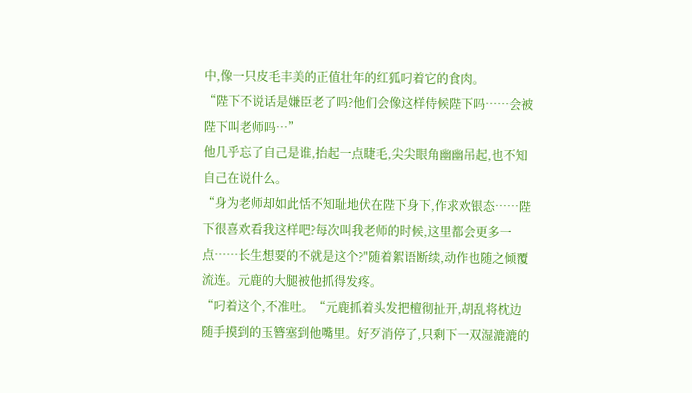中,像一只皮毛丰美的正值壮年的红狐叼着它的食肉。
“陛下不说话是嫌臣老了吗?他们会像这样侍候陛下吗……会被陛下叫老师吗…”
他几乎忘了自己是谁,抬起一点睫毛,尖尖眼角幽幽吊起,也不知自己在说什么。
“身为老师却如此恬不知耻地伏在陛下身下,作求欢银态……陛下很喜欢看我这样吧?每次叫我老师的时候,这里都会更多一点……长生想要的不就是这个?"随着絮语断续,动作也随之倾覆流连。元鹿的大腿被他抓得发疼。
“叼着这个,不准吐。“元鹿抓着头发把檀彻扯开,胡乱将枕边随手摸到的玉簪塞到他嘴里。好歹消停了,只剩下一双湿漉漉的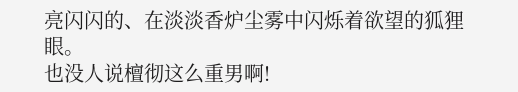亮闪闪的、在淡淡香炉尘雾中闪烁着欲望的狐狸眼。
也没人说檀彻这么重男啊!